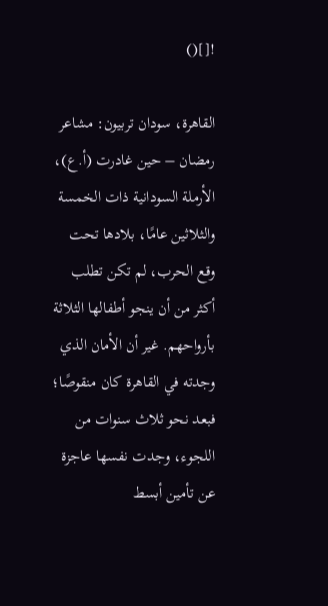![]()

القاهرة، سودان تربيون: مشاعر رمضان – حين غادرت (أ.ع)، الأرملة السودانية ذات الخمسة والثلاثين عامًا، بلادها تحت وقع الحرب، لم تكن تطلب أكثر من أن ينجو أطفالها الثلاثة بأرواحهم. غير أن الأمان الذي وجدته في القاهرة كان منقوصًا؛ فبعد نحو ثلاث سنوات من اللجوء، وجدت نفسها عاجزة عن تأمين أبسط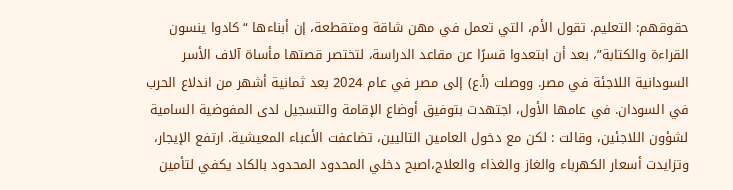حقوقهم: التعليم. تقول الأم، التي تعمل في مهن شاقة ومتقطعة، إن أبناءها “كادوا ينسون القراءة والكتابة”، بعد أن ابتعدوا قسرًا عن مقاعد الدراسة، لتختصر قصتها مأساة آلاف الأسر السودانية اللاجئة في مصر. ووصلت (أ.ع) إلى مصر في عام 2024 بعد ثمانية أشهر من اندلاع الحرب في السودان. في عامها الأول، اجتهدت بتوفيق أوضاع الإقامة والتسجيل لدى المفوضية السامية لشؤون اللاجئين، وقالت : لكن مع دخول العامين التاليين، تضاعفت الأعباء المعيشية. ارتفع الإيجار، وتزايدت أسعار الكهرباء والغاز والغذاء والعلاج،اصبح دخلي المحدود المحدود بالكاد يكفي لتأمين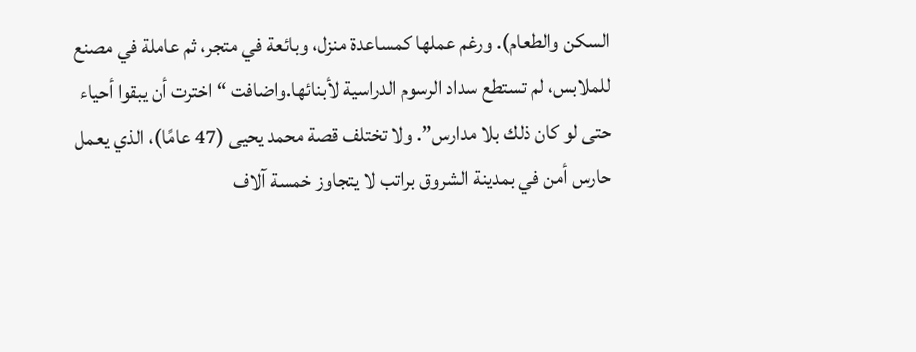السكن والطعام). ورغم عملها كمساعدة منزل، وبائعة في متجر، ثم عاملة في مصنع للملابس، لم تستطع سداد الرسوم الدراسية لأبنائها.واضافت “اخترت أن يبقوا أحياء حتى لو كان ذلك بلا مدارس”. ولا تختلف قصة محمد يحيى (47 عامًا)، الذي يعمل حارس أمن في بمدينة الشروق براتب لا يتجاوز خمسة آلاف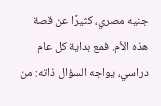جنيه مصري، كثيرًا عن قصة هذه الأم. فمع بداية كل عام دراسي، يواجه السؤال ذاته: من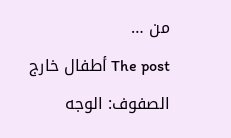من …
The post أطفال خارج الصفوف: الوجه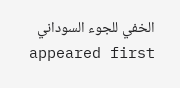الخفي للجوء السوداني appeared first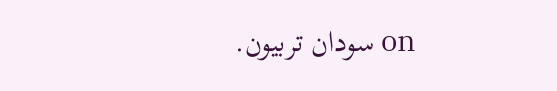on سودان تربيون.